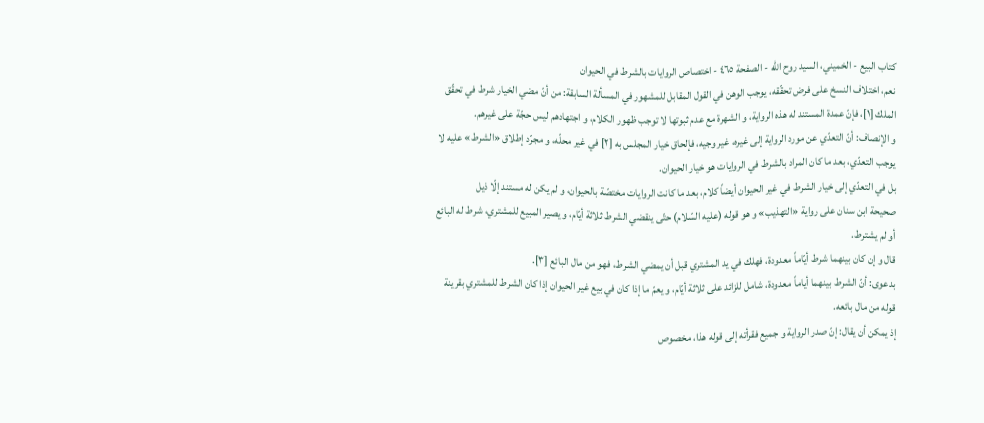كتاب البيع - الخميني، السيد روح الله - الصفحة ٤٦٥ - اختصاص الروايات بالشرط في الحيوان
نعم، اختلاف النسخ على فرض تحقّقه، يوجب الوهن في القول المقابل للمشهور في المسألة السابقة: من أنّ مضي الخيار شرط في تحقّق الملك [١]، فإنّ عمدة المستند له هذه الرواية، و الشهرة مع عدم ثبوتها لا توجب ظهور الكلام، و اجتهادهم ليس حجّة على غيرهم.
و الإنصاف: أنّ التعدّي عن مورد الرواية إلى غيره، غير وجيه، فإلحاق خيار المجلس به [٢] في غير محلّه، و مجرّد إطلاق «الشرط» عليه لا يوجب التعدّي، بعد ما كان المراد بالشرط في الروايات هو خيار الحيوان.
بل في التعدّي إلى خيار الشرط في غير الحيوان أيضاً كلام، بعد ما كانت الروايات مختصّة بالحيوان، و لم يكن له مستند إلّا ذيل
صحيحة ابن سنان على رواية «التهذيب» و هو قوله (عليه السّلام) حتّى ينقضي الشرط ثلاثة أيّام، و يصير المبيع للمشتري، شرط له البائع أو لم يشترط.
قال و إن كان بينهما شرط أيّاماً معدودة، فهلك في يد المشتري قبل أن يمضي الشرط، فهو من مال البائع [٣].
بدعوى: أنّ الشرط بينهما أياماً معدودة، شامل للزائد على ثلاثة أيّام، و يعمّ ما إذا كان في بيع غير الحيوان إذا كان الشرط للمشتري بقرينة قوله من مال بائعه.
إذ يمكن أن يقال: إنّ صدر الرواية و جميع فقرأته إلى قوله هذا، مخصوص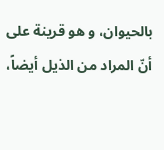بالحيوان، و هو قرينة على أنّ المراد من الذيل أيضاً،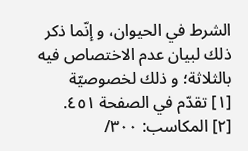الشرط في الحيوان، و إنّما ذكر ذلك لبيان عدم الاختصاص فيه بالثلاثة؛ و ذلك لخصوصيّة
[١] تقدّم في الصفحة ٤٥١.
[٢] المكاسب: ٣٠٠/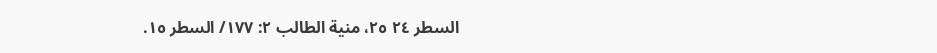السطر ٢٤ ٢٥، منية الطالب ٢: ١٧٧/ السطر ١٥.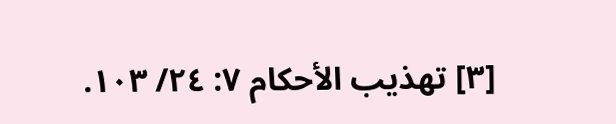[٣] تهذيب الأحكام ٧: ٢٤/ ١٠٣.